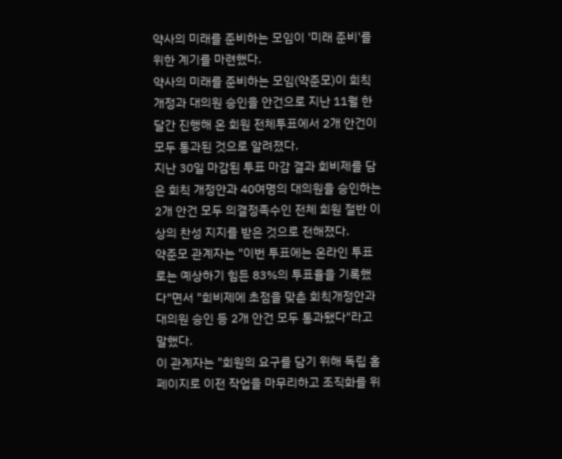약사의 미래를 준비하는 모임이 '미래 준비'를 위한 계기를 마련했다.
약사의 미래를 준비하는 모임(약준모)이 회칙 개정과 대의원 승인을 안건으로 지난 11월 한달간 진행해 온 회원 전체투표에서 2개 안건이 모두 통과된 것으로 알려졌다.
지난 30일 마감된 투표 마감 결과 회비제를 담은 회칙 개정안과 40여명의 대의원을 승인하는 2개 안건 모두 의결정족수인 전체 회원 절반 이상의 찬성 지지를 받은 것으로 전해졌다.
약준모 관계자는 "이번 투표에는 온라인 투표로는 예상하기 힘든 83%의 투표율을 기록했다"면서 "회비제에 초점을 맞춘 회칙개정안과 대의원 승인 등 2개 안건 모두 통과됐다"라고 말했다.
이 관계자는 "회원의 요구를 담기 위해 독립 홈페이지로 이전 작업을 마무리하고 조직화를 위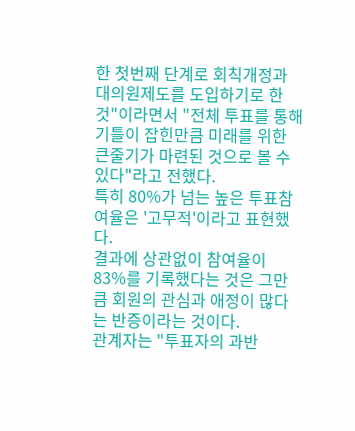한 첫번째 단계로 회칙개정과 대의원제도를 도입하기로 한 것"이라면서 "전체 투표를 통해 기틀이 잡힌만큼 미래를 위한 큰줄기가 마련된 것으로 볼 수 있다"라고 전했다.
특히 80%가 넘는 높은 투표참여율은 '고무적'이라고 표현했다.
결과에 상관없이 참여율이 83%를 기록했다는 것은 그만큼 회원의 관심과 애정이 많다는 반증이라는 것이다.
관계자는 "투표자의 과반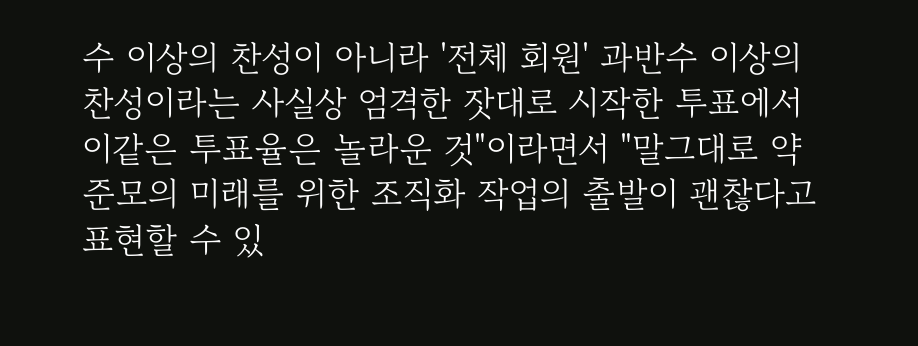수 이상의 찬성이 아니라 '전체 회원' 과반수 이상의 찬성이라는 사실상 엄격한 잣대로 시작한 투표에서 이같은 투표율은 놀라운 것"이라면서 "말그대로 약준모의 미래를 위한 조직화 작업의 출발이 괜찮다고 표현할 수 있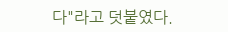다"라고 덧붙였다.